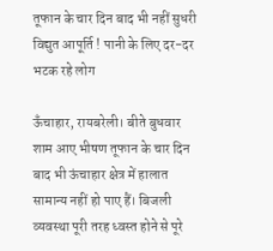तूफान के चार दिन बाद भी नहीं सुधरी विद्युत आपूर्ति ! पानी के लिए दर-दर भटक रहे लोग

ऊँचाहार, रायबरेली। बीते बुधवार शाम आए भीषण तूफान के चार दिन बाद भी ऊंचाहार क्षेत्र में हालात सामान्य नहीं हो पाए हैं। बिजली व्यवस्था पूरी तरह ध्वस्त होने से पूरे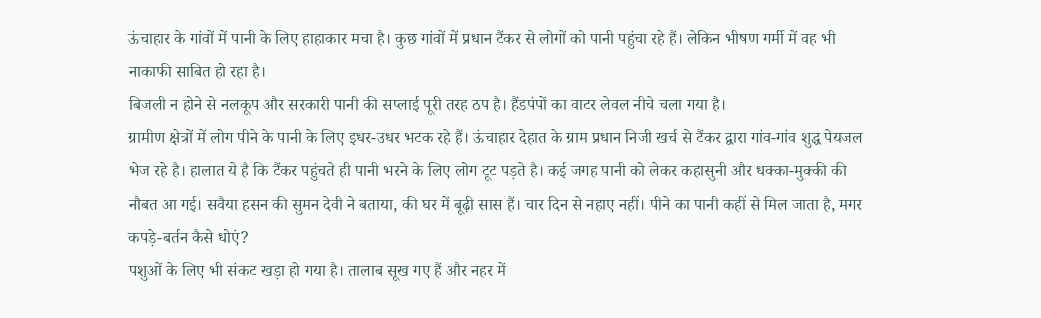ऊंचाहार के गांवों में पानी के लिए हाहाकार मचा है। कुछ गांवों में प्रधान टैंकर से लोगों को पानी पहुंचा रहे हैं। लेकिन भीषण गर्मी में वह भी नाकाफी साबित हो रहा है।
बिजली न होने से नलकूप और सरकारी पानी की सप्लाई पूरी तरह ठप है। हैंडपंपों का वाटर लेवल नीचे चला गया है।
ग्रामीण क्षेत्रों में लोग पीने के पानी के लिए इधर-उधर भटक रहे हैं। ऊंचाहार देहात के ग्राम प्रधान निजी खर्च से टैंकर द्वारा गांव-गांव शुद्ध पेयजल भेज रहे है। हालात ये है कि टैंकर पहुंचते ही पानी भरने के लिए लोग टूट पड़ते है। कई जगह पानी को लेकर कहासुनी और धक्का-मुक्की की नौबत आ गई। सवैया हसन की सुमन देवी ने बताया, की घर में बूढ़ी सास हैं। चार दिन से नहाए नहीं। पीने का पानी कहीं से मिल जाता है, मगर कपड़े-बर्तन कैसे धोएं?
पशुओं के लिए भी संकट खड़ा हो गया है। तालाब सूख गए हैं और नहर में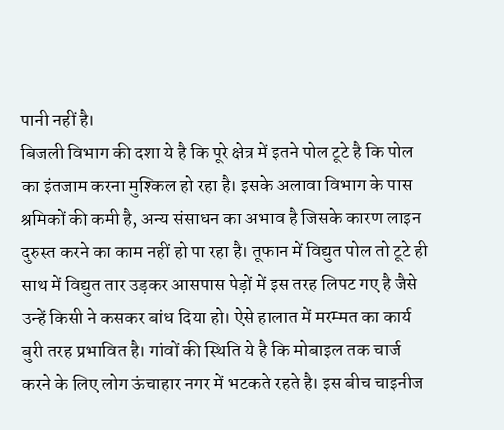पानी नहीं है।
बिजली विभाग की दशा ये है कि पूरे क्षेत्र में इतने पोल टूटे है कि पोल का इंतजाम करना मुश्किल हो रहा है। इसके अलावा विभाग के पास श्रमिकों की कमी है, अन्य संसाधन का अभाव है जिसके कारण लाइन दुरुस्त करने का काम नहीं हो पा रहा है। तूफान में विद्युत पोल तो टूटे ही साथ में विद्युत तार उड़कर आसपास पेड़ों में इस तरह लिपट गए है जैसे उन्हें किसी ने कसकर बांध दिया हो। ऐसे हालात में मरम्मत का कार्य बुरी तरह प्रभावित है। गांवों की स्थिति ये है कि मोबाइल तक चार्ज करने के लिए लोग ऊंचाहार नगर में भटकते रहते है। इस बीच चाइनीज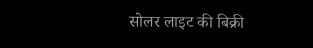सोलर लाइट की बिक्री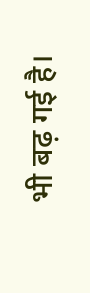भी बढ़ गई है।